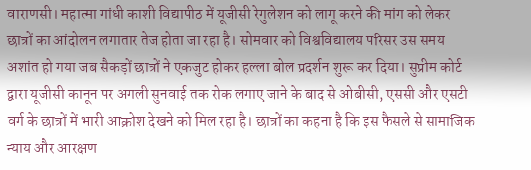वाराणसी। महात्मा गांधी काशी विद्यापीठ में यूजीसी रेगुलेशन को लागू करने की मांग को लेकर छात्रों का आंदोलन लगातार तेज होता जा रहा है। सोमवार को विश्वविद्यालय परिसर उस समय अशांत हो गया जब सैकड़ों छात्रों ने एकजुट होकर हल्ला बोल प्रदर्शन शुरू कर दिया। सुप्रीम कोर्ट द्वारा यूजीसी कानून पर अगली सुनवाई तक रोक लगाए जाने के बाद से ओबीसी, एससी और एसटी वर्ग के छात्रों में भारी आक्रोश देखने को मिल रहा है। छात्रों का कहना है कि इस फैसले से सामाजिक न्याय और आरक्षण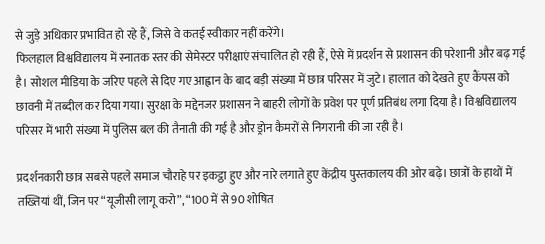से जुड़े अधिकार प्रभावित हो रहे हैं, जिसे वे कतई स्वीकार नहीं करेंगे।
फिलहाल विश्वविद्यालय में स्नातक स्तर की सेमेस्टर परीक्षाएं संचालित हो रही हैं, ऐसे में प्रदर्शन से प्रशासन की परेशानी और बढ़ गई है। सोशल मीडिया के जरिए पहले से दिए गए आह्वान के बाद बड़ी संख्या में छात्र परिसर में जुटे। हालात को देखते हुए कैंपस को छावनी में तब्दील कर दिया गया। सुरक्षा के मद्देनजर प्रशासन ने बाहरी लोगों के प्रवेश पर पूर्ण प्रतिबंध लगा दिया है। विश्वविद्यालय परिसर में भारी संख्या में पुलिस बल की तैनाती की गई है और ड्रोन कैमरों से निगरानी की जा रही है।

प्रदर्शनकारी छात्र सबसे पहले समाज चौराहे पर इकट्ठा हुए और नारे लगाते हुए केंद्रीय पुस्तकालय की ओर बढ़े। छात्रों के हाथों में तख्तियां थीं, जिन पर “यूजीसी लागू करो”, “100 में से 90 शोषित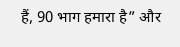हैं, 90 भाग हमारा है” और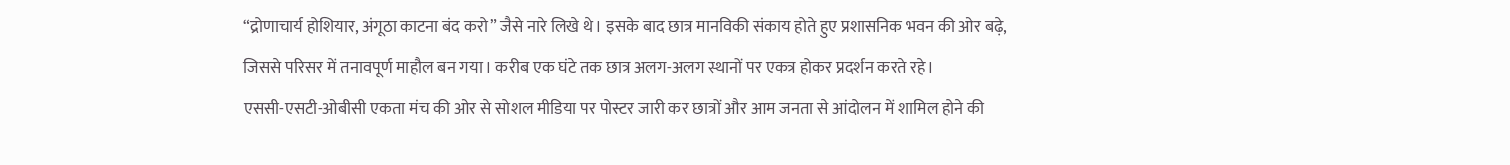“द्रोणाचार्य होशियार, अंगूठा काटना बंद करो” जैसे नारे लिखे थे। इसके बाद छात्र मानविकी संकाय होते हुए प्रशासनिक भवन की ओर बढ़े, जिससे परिसर में तनावपूर्ण माहौल बन गया। करीब एक घंटे तक छात्र अलग-अलग स्थानों पर एकत्र होकर प्रदर्शन करते रहे।
एससी-एसटी-ओबीसी एकता मंच की ओर से सोशल मीडिया पर पोस्टर जारी कर छात्रों और आम जनता से आंदोलन में शामिल होने की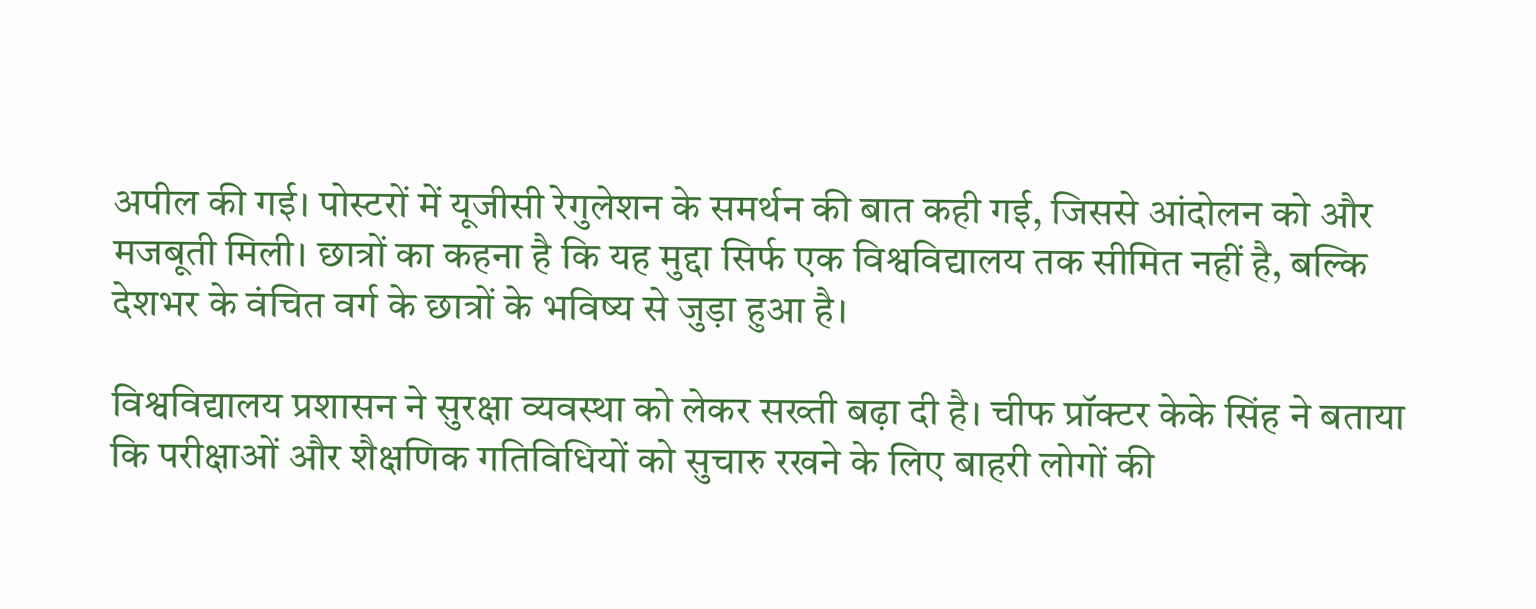अपील की गई। पोस्टरों में यूजीसी रेगुलेशन के समर्थन की बात कही गई, जिससे आंदोलन को और मजबूती मिली। छात्रों का कहना है कि यह मुद्दा सिर्फ एक विश्वविद्यालय तक सीमित नहीं है, बल्कि देशभर के वंचित वर्ग के छात्रों के भविष्य से जुड़ा हुआ है।

विश्वविद्यालय प्रशासन ने सुरक्षा व्यवस्था को लेकर सख्ती बढ़ा दी है। चीफ प्रॉक्टर केके सिंह ने बताया कि परीक्षाओं और शैक्षणिक गतिविधियों को सुचारु रखने के लिए बाहरी लोगों की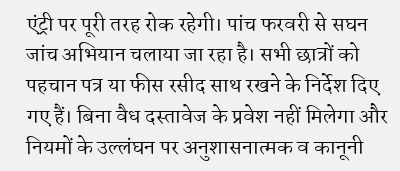एंट्री पर पूरी तरह रोक रहेगी। पांच फरवरी से सघन जांच अभियान चलाया जा रहा है। सभी छात्रों को पहचान पत्र या फीस रसीद साथ रखने के निर्देश दिए गए हैं। बिना वैध दस्तावेज के प्रवेश नहीं मिलेगा और नियमों के उल्लंघन पर अनुशासनात्मक व कानूनी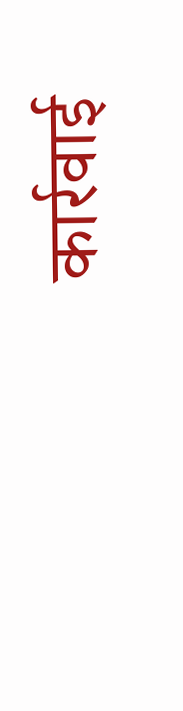कार्रवाई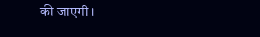की जाएगी।